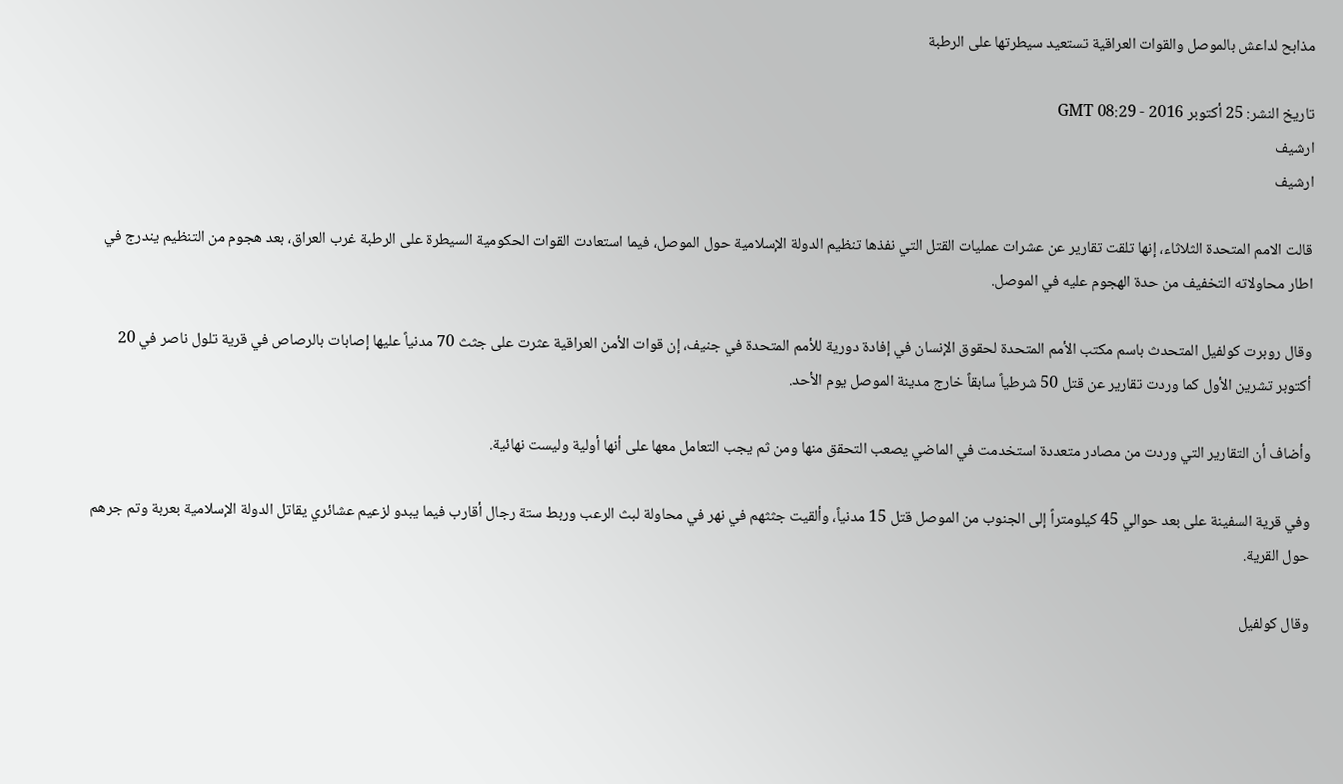مذابح لداعش بالموصل والقوات العراقية تستعيد سيطرتها على الرطبة

تاريخ النشر: 25 أكتوبر 2016 - 08:29 GMT
ارشيف
ارشيف

قالت الامم المتحدة الثلاثاء، إنها تلقت تقارير عن عشرات عمليات القتل التي نفذها تنظيم الدولة الإسلامية حول الموصل، فيما استعادت القوات الحكومية السيطرة على الرطبة غرب العراق، بعد هجوم من التنظيم يندرج في اطار محاولاته التخفيف من حدة الهجوم عليه في الموصل.

وقال روبرت كولفيل المتحدث باسم مكتب الأمم المتحدة لحقوق الإنسان في إفادة دورية للأمم المتحدة في جنيف، إن قوات الأمن العراقية عثرت على جثث 70 مدنياً عليها إصابات بالرصاص في قرية تلول ناصر في 20 أكتوبر تشرين الأول كما وردت تقارير عن قتل 50 شرطياً سابقاً خارج مدينة الموصل يوم الأحد.

وأضاف أن التقارير التي وردت من مصادر متعددة استخدمت في الماضي يصعب التحقق منها ومن ثم يجب التعامل معها على أنها أولية وليست نهائية.

وفي قرية السفينة على بعد حوالي 45 كيلومتراً إلى الجنوب من الموصل قتل 15 مدنياً، وألقيت جثثهم في نهر في محاولة لبث الرعب وربط ستة رجال أقارب فيما يبدو لزعيم عشائري يقاتل الدولة الإسلامية بعربة وتم جرهم حول القرية.

وقال كولفيل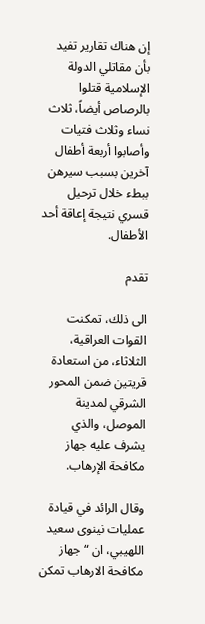إن هناك تقارير تفيد بأن مقاتلي الدولة الإسلامية قتلوا بالرصاص أيضاً، ثلاث نساء وثلاث فتيات وأصابوا أربعة أطفال آخرين بسبب سيرهن ببطء خلال ترحيل قسري نتيجة إعاقة أحد الأطفال.

تقدم

الى ذلك، تمكنت القوات العراقية، الثلاثاء، من استعادة قريتين ضمن المحور الشرقي لمدينة الموصل، والذي يشرف عليه جهاز مكافحة الإرهاب.

وقال الرائد في قيادة عمليات نينوى سعيد اللهيبي، ان “جهاز مكافحة الارهاب تمكن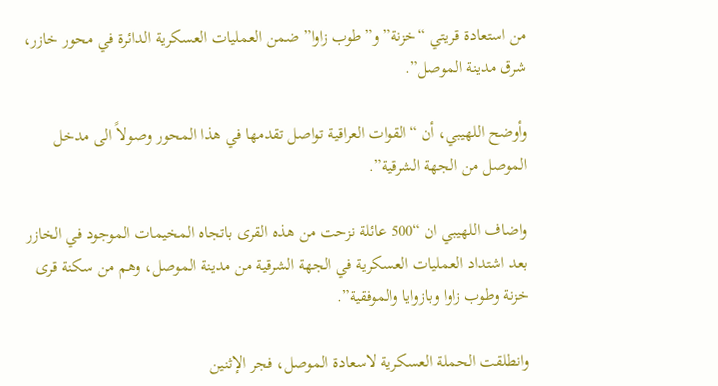من استعادة قريتي “خزنة” و”طوب زاوا” ضمن العمليات العسكرية الدائرة في محور خازر، شرق مدينة الموصل”.

وأوضح اللهيبي، أن “القوات العراقية تواصل تقدمها في هذا المحور وصولاً الى مدخل الموصل من الجهة الشرقية”.

واضاف اللهيبي ان “500 عائلة نزحت من هذه القرى باتجاه المخيمات الموجود في الخازر بعد اشتداد العمليات العسكرية في الجهة الشرقية من مدينة الموصل، وهم من سكنة قرى خزنة وطوب زاوا وبازوايا والموفقية”.

وانطلقت الحملة العسكرية لاسعادة الموصل، فجر الإثنين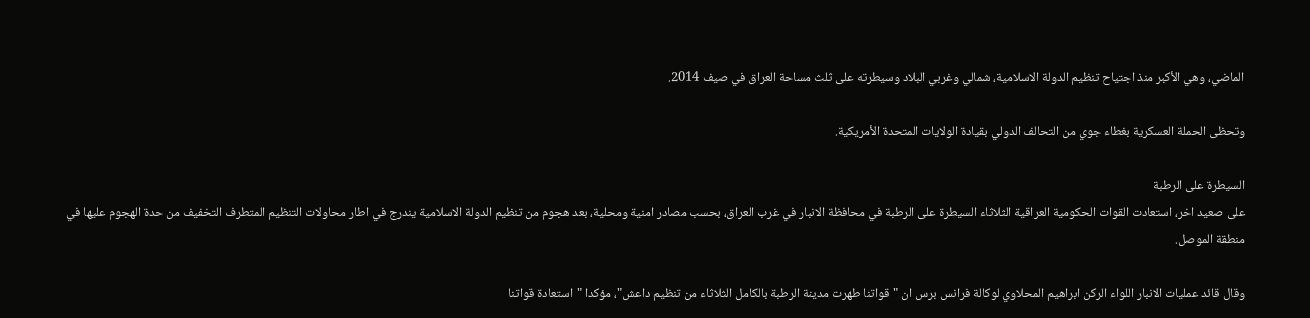الماضي، وهي الأكبر منذ اجتياح تنظيم الدولة الاسلامية، شمالي وغربي البلاد وسيطرته على ثلث مساحة العراق في صيف 2014.

وتحظى الحملة العسكرية بغطاء جوي من التحالف الدولي بقيادة الولايات المتحدة الأمريكية.

السيطرة على الرطبة
على صعيد اخر، استعادت القوات الحكومية العراقية الثلاثاء السيطرة على الرطبة في محافظة الانبار في غرب العراق، بحسب مصادر امنية ومحلية، بعد هجوم من تنظيم الدولة الاسلامية يندرج في اطار محاولات التنظيم المتطرف التخفيف من حدة الهجوم عليها في منطقة الموصل.

وقال قائد عمليات الانبار اللواء الركن ابراهيم المحلاوي لوكالة فرانس برس ان "قواتنا طهرت مدينة الرطبة بالكامل الثلاثاء من تنظيم داعش"، مؤكدا "استعادة قواتنا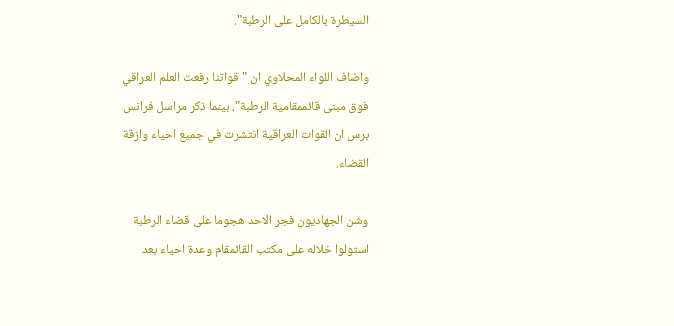السيطرة بالكامل على الرطبة".

واضاف اللواء المحلاوي ان "قواتنا رفعت العلم العراقي فوق مبنى قائممقامية الرطبة"، بينما ذكر مراسل فرانس برس ان القوات العراقية انتشرت في جميع احياء وازقة القضاء.

وشن الجهاديون فجر الاحد هجوما على قضاء الرطبة استولوا خلاله على مكتب القائمقام وعدة احياء بعد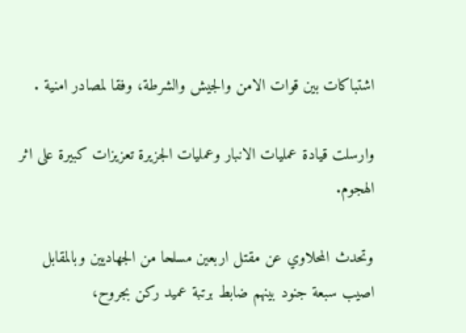اشتباكات بين قوات الامن والجيش والشرطة، وفقا لمصادر امنية .

وارسلت قيادة عمليات الانبار وعمليات الجزيرة تعزيزات كبيرة على اثر الهجوم.

وتحدث المحلاوي عن مقتل اربعين مسلحا من الجهاديين وبالمقابل اصيب سبعة جنود بينهم ضابط برتبة عميد ركن بجروح،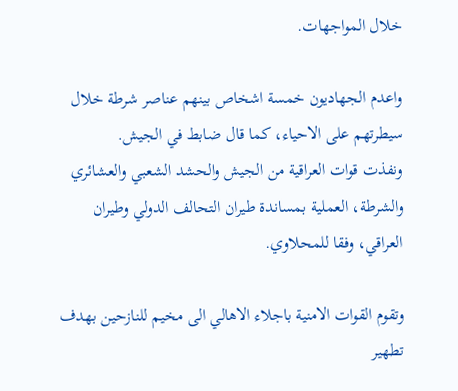خلال المواجهات.

واعدم الجهاديون خمسة اشخاص بينهم عناصر شرطة خلال سيطرتهم على الاحياء، كما قال ضابط في الجيش.
ونفذت قوات العراقية من الجيش والحشد الشعبي والعشائري والشرطة، العملية بمساندة طيران التحالف الدولي وطيران العراقي، وفقا للمحلاوي.

وتقوم القوات الامنية باجلاء الاهالي الى مخيم للنازحين بهدف تطهير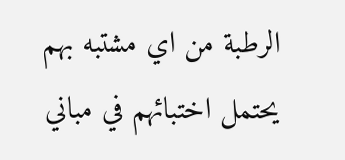الرطبة من اي مشتبه بهم يحتمل اختبائهم في مباني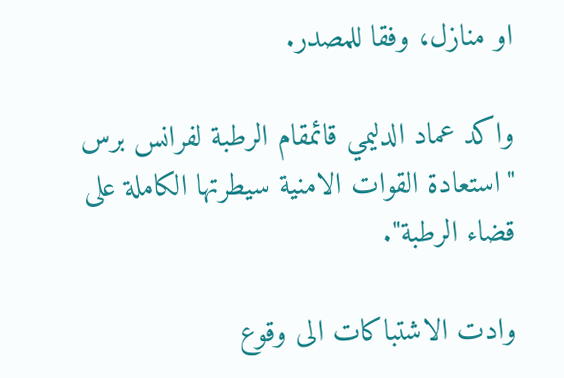او منازل، وفقا للمصدر.

واكد عماد الدليمي قائمقام الرطبة لفرانس برس "استعادة القوات الامنية سيطرتها الكاملة على قضاء الرطبة".

وادت الاشتباكات الى وقوع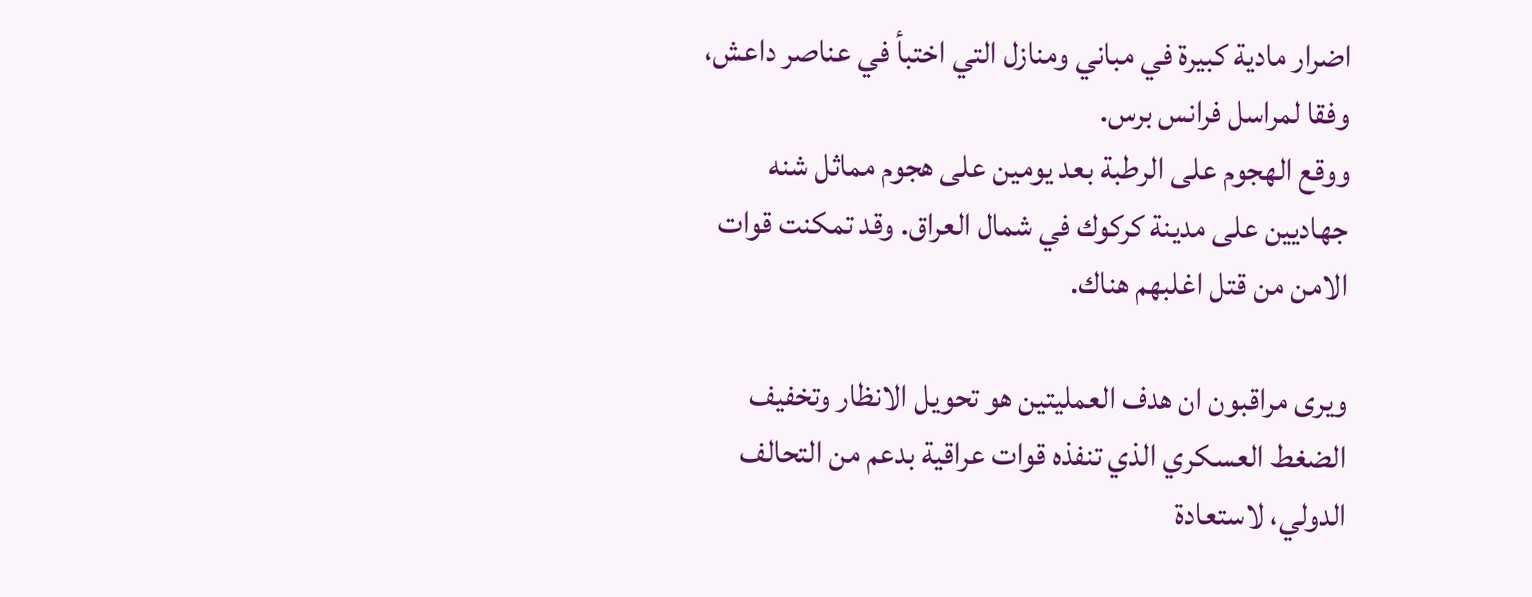اضرار مادية كبيرة في مباني ومنازل التي اختبأ في عناصر داعش، وفقا لمراسل فرانس برس.
ووقع الهجوم على الرطبة بعد يومين على هجوم مماثل شنه جهاديين على مدينة كركوك في شمال العراق. وقد تمكنت قوات الامن من قتل اغلبهم هناك.

ويرى مراقبون ان هدف العمليتين هو تحويل الانظار وتخفيف الضغط العسكري الذي تنفذه قوات عراقية بدعم من التحالف الدولي، لاستعادة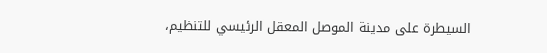السيطرة على مدينة الموصل المعقل الرئيسي للتنظيم،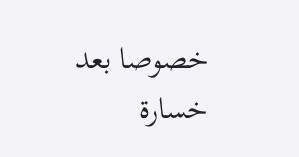خصوصا بعد خسارة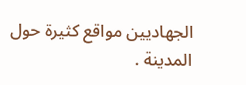الجهاديين مواقع كثيرة حول المدينة .